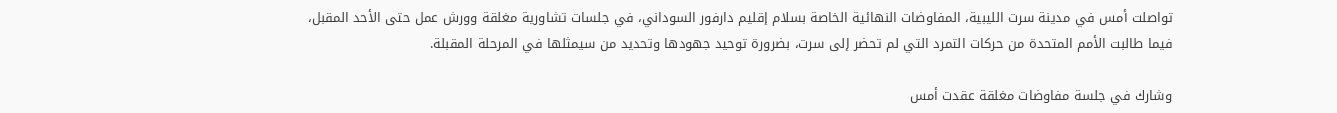تواصلت أمس في مدينة سرت الليبية، المفاوضات النهائية الخاصة بسلام إقليم دارفور السوداني، في جلسات تشاورية مغلقة وورش عمل حتى الأحد المقبل، فيما طالبت الأمم المتحدة من حركات التمرد التي لم تحضر إلى سرت، بضرورة توحيد جهودها وتحديد من سيمثلها في المرحلة المقبلة.

وشارك في جلسة مفاوضات مغلقة عقدت أمس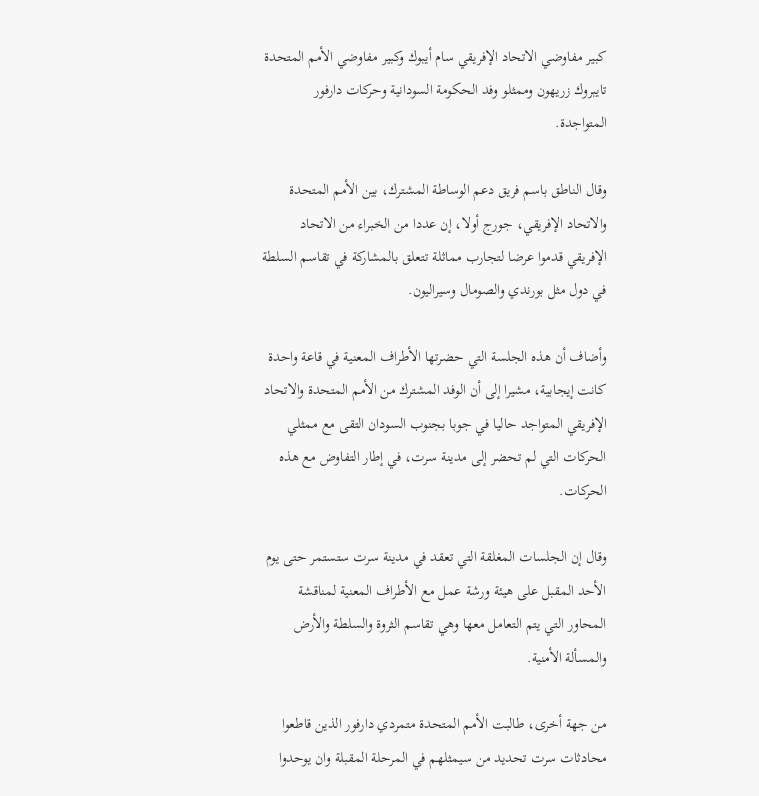كبير مفاوضي الاتحاد الإفريقي سام أيبوك وكبير مفاوضي الأمم المتحدة تايبروك زريهون وممثلو وفد الحكومة السودانية وحركات دارفور المتواجدة.

وقال الناطق باسم فريق دعم الوساطة المشترك، بين الأمم المتحدة والاتحاد الإفريقي، جورج أولا، إن عددا من الخبراء من الاتحاد الإفريقي قدموا عرضا لتجارب مماثلة تتعلق بالمشاركة في تقاسم السلطة في دول مثل بورندي والصومال وسيراليون.

وأضاف أن هذه الجلسة التي حضرتها الأطراف المعنية في قاعة واحدة كانت إيجابية، مشيرا إلى أن الوفد المشترك من الأمم المتحدة والاتحاد الإفريقي المتواجد حاليا في جوبا بجنوب السودان التقى مع ممثلي الحركات التي لم تحضر إلى مدينة سرت، في إطار التفاوض مع هذه الحركات.

وقال إن الجلسات المغلقة التي تعقد في مدينة سرت ستستمر حتى يوم الأحد المقبل على هيئة ورشة عمل مع الأطراف المعنية لمناقشة المحاور التي يتم التعامل معها وهي تقاسم الثروة والسلطة والأرض والمسألة الأمنية.

من جهة أخرى، طالبت الأمم المتحدة متمردي دارفور الذين قاطعوا محادثات سرت تحديد من سيمثلهم في المرحلة المقبلة وان يوحدوا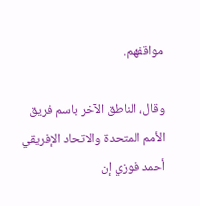مواقفهم.

وقال، الناطق الآخر باسم فريق الأمم المتحدة والاتحاد الإفريقي أحمد فوزي إن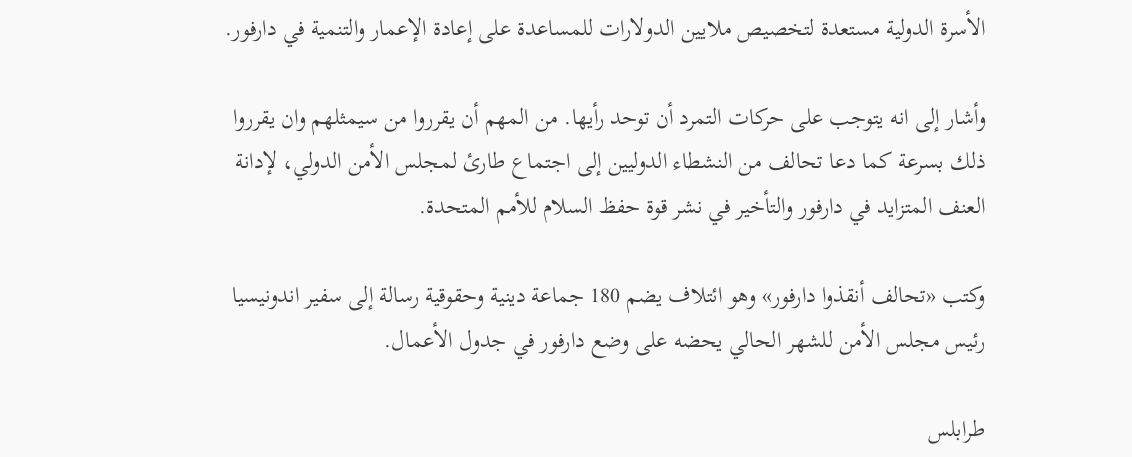الأسرة الدولية مستعدة لتخصيص ملايين الدولارات للمساعدة على إعادة الإعمار والتنمية في دارفور.

وأشار إلى انه يتوجب على حركات التمرد أن توحد رأيها. من المهم أن يقرروا من سيمثلهم وان يقرروا ذلك بسرعة كما دعا تحالف من النشطاء الدوليين إلى اجتماع طارئ لمجلس الأمن الدولي، لإدانة العنف المتزايد في دارفور والتأخير في نشر قوة حفظ السلام للأمم المتحدة.

وكتب «تحالف أنقذوا دارفور» وهو ائتلاف يضم 180 جماعة دينية وحقوقية رسالة إلى سفير اندونيسيا رئيس مجلس الأمن للشهر الحالي يحضه على وضع دارفور في جدول الأعمال.

طرابلس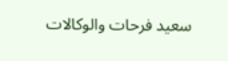سعيد فرحات والوكالات